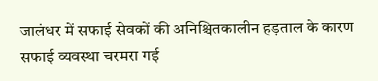जालंधर में सफाई सेवकों की अनिश्चितकालीन हड़ताल के कारण सफाई व्यवस्था चरमरा गई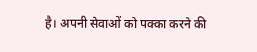है। अपनी सेवाओं को पक्का करने की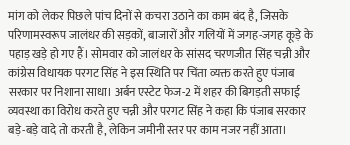मांग को लेकर पिछले पांच दिनों से कचरा उठाने का काम बंद है, जिसके परिणामस्वरूप जालंधर की सड़कों, बाजारों और गलियों में जगह-जगह कूड़े के पहाड़ खड़े हो गए हैं। सोमवार को जालंधर के सांसद चरणजीत सिंह चन्नी और कांग्रेस विधायक परगट सिंह ने इस स्थिति पर चिंता व्यक्त करते हुए पंजाब सरकार पर निशाना साधा। अर्बन एस्टेट फेज-2 में शहर की बिगड़ती सफाई व्यवस्था का विरोध करते हुए चन्नी और परगट सिंह ने कहा कि पंजाब सरकार बड़े-बड़े वादे तो करती है, लेकिन जमीनी स्तर पर काम नजर नहीं आता।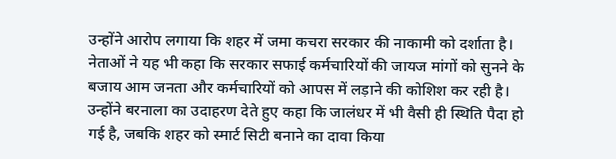उन्होंने आरोप लगाया कि शहर में जमा कचरा सरकार की नाकामी को दर्शाता है। नेताओं ने यह भी कहा कि सरकार सफाई कर्मचारियों की जायज मांगों को सुनने के बजाय आम जनता और कर्मचारियों को आपस में लड़ाने की कोशिश कर रही है। उन्होंने बरनाला का उदाहरण देते हुए कहा कि जालंधर में भी वैसी ही स्थिति पैदा हो गई है, जबकि शहर को स्मार्ट सिटी बनाने का दावा किया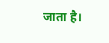जाता है।